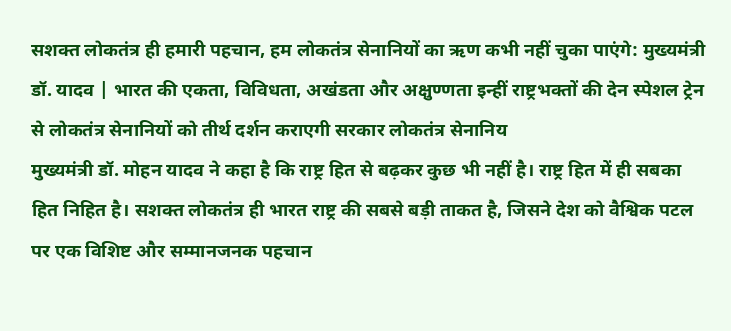सशक्त लोकतंत्र ही हमारी पहचान, हम लोकतंत्र सेनानियों का ऋण कभी नहीं चुका पाएंगे: मुख्यमंत्री डॉ. यादव | भारत की एकता, विविधता, अखंडता और अक्षुण्णता इन्हीं राष्ट्रभक्तों की देन स्पेशल ट्रेन से लोकतंत्र सेनानियों को तीर्थ दर्शन कराएगी सरकार लोकतंत्र सेनानिय
मुख्यमंत्री डॉ. मोहन यादव ने कहा है कि राष्ट्र हित से बढ़कर कुछ भी नहीं है। राष्ट्र हित में ही सबका हित निहित है। सशक्त लोकतंत्र ही भारत राष्ट्र की सबसे बड़ी ताकत है, जिसने देश को वैश्विक पटल पर एक विशिष्ट और सम्मानजनक पहचान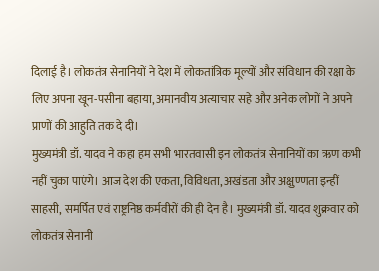दिलाई है। लोकतंत्र सेनानियों ने देश में लोकतांत्रिक मूल्यों और संविधान की रक्षा के लिए अपना खून-पसीना बहाया, अमानवीय अत्याचार सहे और अनेक लोगों ने अपने प्राणों की आहुति तक दे दी।
मुख्यमंत्री डॉ. यादव ने कहा हम सभी भारतवासी इन लोकतंत्र सेनानियों का ऋण कभी नहीं चुका पाएंगे। आज देश की एकता, विविधता, अखंडता और अक्षुण्णता इन्हीं साहसी, समर्पित एवं राष्ट्रनिष्ठ कर्मवीरों की ही देन है। मुख्यमंत्री डॉ. यादव शुक्रवार को लोकतंत्र सेनानी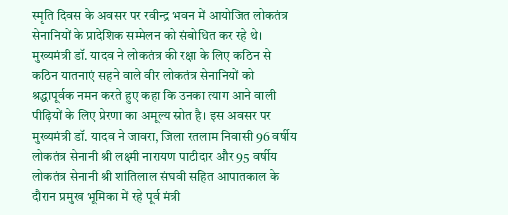स्मृति दिवस के अवसर पर रवीन्द्र भवन में आयोजित लोकतंत्र सेनानियों के प्रादेशिक सम्मेलन को संबोधित कर रहे थे।
मुख्यमंत्री डॉ. यादव ने लोकतंत्र की रक्षा के लिए कठिन से कठिन यातनाएं सहने वाले वीर लोकतंत्र सेनानियों को श्रद्धापूर्वक नमन करते हुए कहा कि उनका त्याग आने वाली पीढ़ियों के लिए प्रेरणा का अमूल्य स्रोत है। इस अवसर पर मुख्यमंत्री डॉ. यादव ने जावरा, जिला रतलाम निवासी 96 वर्षीय लोकतंत्र सेनानी श्री लक्ष्मी नारायण पाटीदार और 95 वर्षीय लोकतंत्र सेनानी श्री शांतिलाल संघवी सहित आपातकाल के दौरान प्रमुख भूमिका में रहे पूर्व मंत्री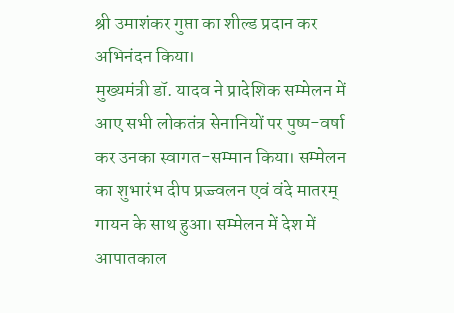श्री उमाशंकर गुप्ता का शील्ड प्रदान कर अभिनंदन किया।
मुख्यमंत्री डॉ. यादव ने प्रादेशिक सम्मेलन में आए सभी लोकतंत्र सेनानियों पर पुष्प-वर्षा कर उनका स्वागत-सम्मान किया। सम्मेलन का शुभारंभ दीप प्रज्ज्वलन एवं वंदे मातरम् गायन के साथ हुआ। सम्मेलन में देश में आपातकाल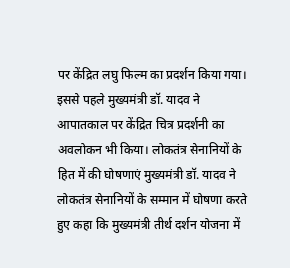पर केंद्रित लघु फिल्म का प्रदर्शन किया गया।
इससे पहले मुख्यमंत्री डॉ. यादव ने आपातकाल पर केंद्रित चित्र प्रदर्शनी का अवलोकन भी किया। लोकतंत्र सेनानियों के हित में की घोषणाएं मुख्यमंत्री डॉ. यादव ने लोकतंत्र सेनानियों के सम्मान में घोषणा करते हुए कहा कि मुख्यमंत्री तीर्थ दर्शन योजना में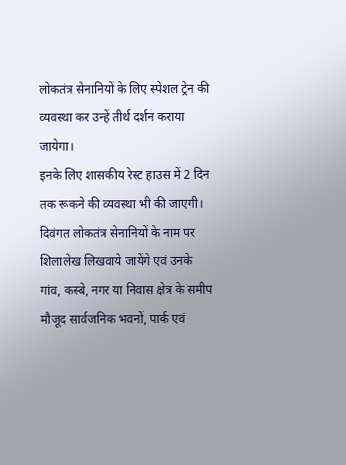लोकतंत्र सेनानियों के लिए स्पेशल ट्रेन की व्यवस्था कर उन्हें तीर्थ दर्शन कराया जायेगा।
इनके लिए शासकीय रेस्ट हाउस में 2 दिन तक रूकने की व्यवस्था भी की जाएगी। दिवंगत लोकतंत्र सेनानियों के नाम पर शिलालेख लिखवाये जायेंगे एवं उनके गांव, कस्बे, नगर या निवास क्षेत्र के समीप मौजूद सार्वजनिक भवनों, पार्क एवं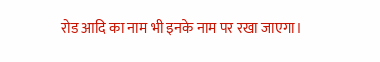रोड आदि का नाम भी इनके नाम पर रखा जाएगा।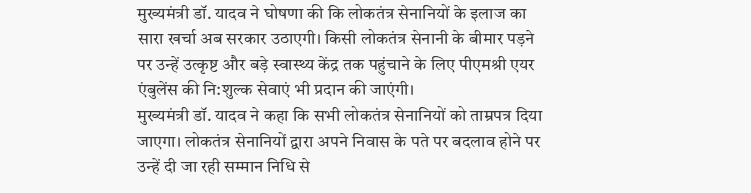मुख्यमंत्री डॉ. यादव ने घोषणा की कि लोकतंत्र सेनानियों के इलाज का सारा खर्चा अब सरकार उठाएगी। किसी लोकतंत्र सेनानी के बीमार पड़ने पर उन्हें उत्कृष्ट और बड़े स्वास्थ्य केंद्र तक पहुंचाने के लिए पीएमश्री एयर एंबुलेंस की नि:शुल्क सेवाएं भी प्रदान की जाएंगी।
मुख्यमंत्री डॉ. यादव ने कहा कि सभी लोकतंत्र सेनानियों को ताम्रपत्र दिया जाएगा। लोकतंत्र सेनानियों द्वारा अपने निवास के पते पर बदलाव होने पर उन्हें दी जा रही सम्मान निधि से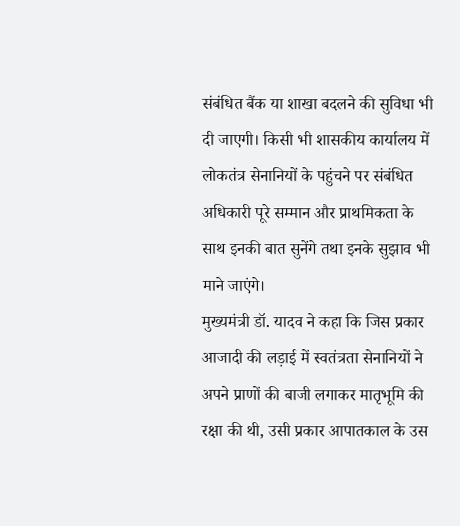संबंधित बैंक या शाखा बदलने की सुविधा भी दी जाएगी। किसी भी शासकीय कार्यालय में लोकतंत्र सेनानियों के पहुंचने पर संबंधित अधिकारी पूरे सम्मान और प्राथमिकता के साथ इनकी बात सुनेंगे तथा इनके सुझाव भी माने जाएंगे।
मुख्यमंत्री डॉ. यादव ने कहा कि जिस प्रकार आजादी की लड़ाई में स्वतंत्रता सेनानियों ने अपने प्राणों की बाजी लगाकर मातृभूमि की रक्षा की थी, उसी प्रकार आपातकाल के उस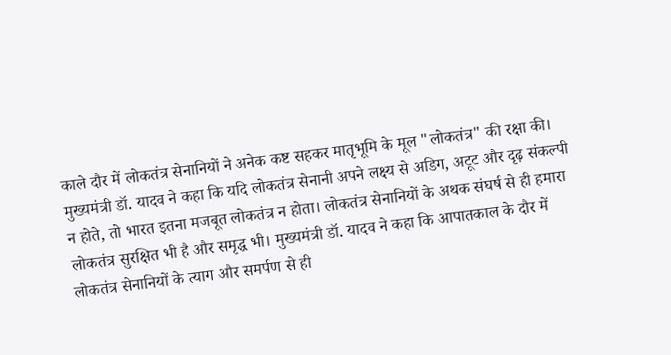काले दौर में लोकतंत्र सेनानियों ने अनेक कष्ट सहकर मातृभूमि के मूल "लोकतंत्र" की रक्षा की।
मुख्यमंत्री डॉ. यादव ने कहा कि यदि लोकतंत्र सेनानी अपने लक्ष्य से अडिग, अटूट और दृढ़ संकल्पी न होते, तो भारत इतना मजबूत लोकतंत्र न होता। लोकतंत्र सेनानियों के अथक संघर्ष से ही हमारा लोकतंत्र सुरक्षित भी है और समृद्ध भी। मुख्यमंत्री डॉ. यादव ने कहा कि आपातकाल के दौर में लोकतंत्र सेनानियों के त्याग और समर्पण से ही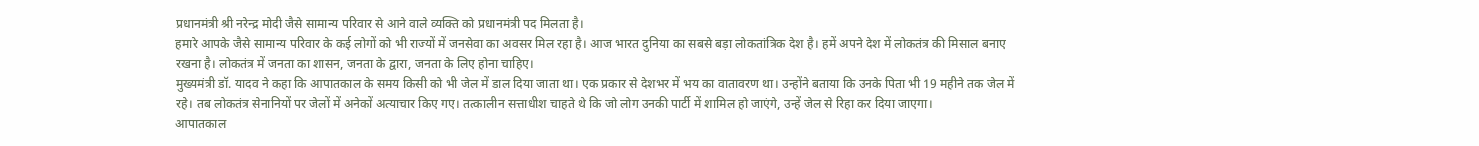प्रधानमंत्री श्री नरेन्द्र मोदी जैसे सामान्य परिवार से आने वाले व्यक्ति को प्रधानमंत्री पद मिलता है।
हमारे आपके जैसे सामान्य परिवार के कई लोगों को भी राज्यों में जनसेवा का अवसर मिल रहा है। आज भारत दुनिया का सबसे बड़ा लोकतांत्रिक देश है। हमें अपने देश में लोकतंत्र की मिसाल बनाए रखना है। लोकतंत्र में जनता का शासन, जनता के द्वारा, जनता के लिए होना चाहिए।
मुख्यमंत्री डॉ. यादव ने कहा कि आपातकाल के समय किसी को भी जेल में डाल दिया जाता था। एक प्रकार से देशभर में भय का वातावरण था। उन्होंने बताया कि उनके पिता भी 19 महीने तक जेल में रहे। तब लोकतंत्र सेनानियों पर जेलों में अनेकों अत्याचार किए गए। तत्कालीन सत्ताधीश चाहते थे कि जो लोग उनकी पार्टी में शामिल हो जाएंगे, उन्हें जेल से रिहा कर दिया जाएगा।
आपातकाल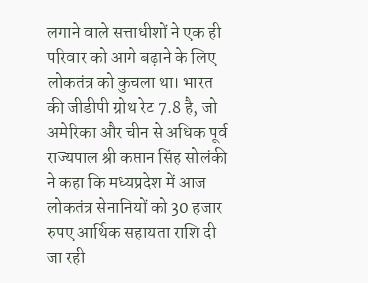लगाने वाले सत्ताधीशों ने एक ही परिवार को आगे बढ़ाने के लिए लोकतंत्र को कुचला था। भारत की जीडीपी ग्रोथ रेट 7.8 है, जो अमेरिका और चीन से अधिक पूर्व राज्यपाल श्री कप्तान सिंह सोलंकी ने कहा कि मध्यप्रदेश में आज लोकतंत्र सेनानियों को 30 हजार रुपए आर्थिक सहायता राशि दी जा रही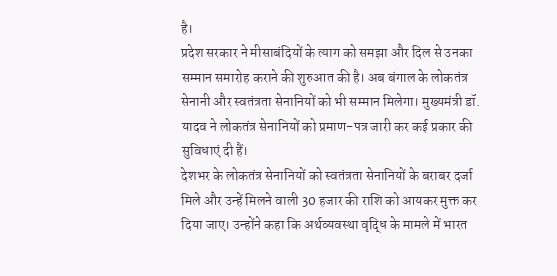है।
प्रदेश सरकार ने मीसाबंदियों के त्याग को समझा और दिल से उनका सम्मान समारोह कराने की शुरुआत की है। अब बंगाल के लोकतंत्र सेनानी और स्वतंत्रता सेनानियों को भी सम्मान मिलेगा। मुख्यमंत्री डॉ. यादव ने लोकतंत्र सेनानियों को प्रमाण-पत्र जारी कर कई प्रकार की सुविधाएं दी हैं।
देशभर के लोकतंत्र सेनानियों को स्वतंत्रता सेनानियों के बराबर दर्जा मिले और उन्हें मिलने वाली 30 हजार की राशि को आयकर मुक्त कर दिया जाए। उन्होंने कहा कि अर्थव्यवस्था वृद्धि के मामले में भारत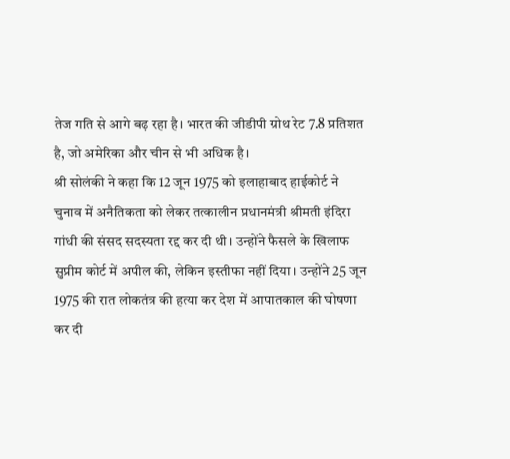तेज गति से आगे बढ़ रहा है। भारत की जीडीपी ग्रोथ रेट 7.8 प्रतिशत है, जो अमेरिका और चीन से भी अधिक है।
श्री सोलंकी ने कहा कि 12 जून 1975 को इलाहाबाद हाईकोर्ट ने चुनाव में अनैतिकता को लेकर तत्कालीन प्रधानमंत्री श्रीमती इंदिरा गांधी की संसद सदस्यता रद्द कर दी थी। उन्होंने फैसले के खिलाफ सुप्रीम कोर्ट में अपील की, लेकिन इस्तीफा नहीं दिया। उन्होंने 25 जून 1975 की रात लोकतंत्र की हत्या कर देश में आपातकाल की घोषणा कर दी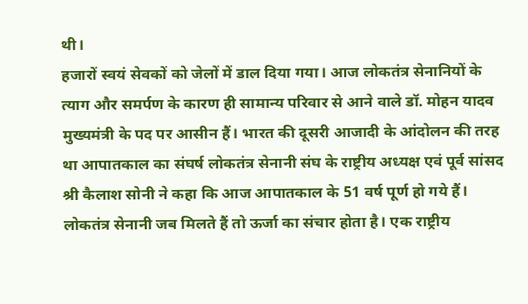थी।
हजारों स्वयं सेवकों को जेलों में डाल दिया गया। आज लोकतंत्र सेनानियों के त्याग और समर्पण के कारण ही सामान्य परिवार से आने वाले डॉ. मोहन यादव मुख्यमंत्री के पद पर आसीन हैं। भारत की दूसरी आजादी के आंदोलन की तरह था आपातकाल का संघर्ष लोकतंत्र सेनानी संघ के राष्ट्रीय अध्यक्ष एवं पूर्व सांसद श्री कैलाश सोनी ने कहा कि आज आपातकाल के 51 वर्ष पूर्ण हो गये हैं।
लोकतंत्र सेनानी जब मिलते हैं तो ऊर्जा का संचार होता है। एक राष्ट्रीय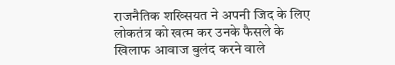राजनैतिक शख्सियत ने अपनी जिद के लिए लोकतंत्र को खत्म कर उनके फैसले के खिलाफ आवाज बुलंद करने वाले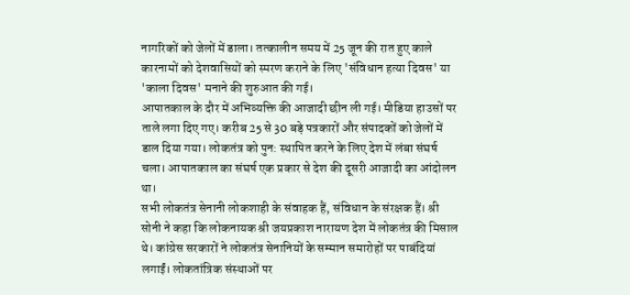नागरिकों को जेलों में डाला। तत्कालीन समय में 25 जून की रात हुए काले कारनामों को देशवासियों को स्मरण कराने के लिए 'संविधान हत्या दिवस' या 'काला दिवस' मनाने की शुरुआत की गई।
आपातकाल के दौर में अभिव्यक्ति की आजादी छीन ली गई। मीडिया हाउसों पर ताले लगा दिए गए। करीब 25 से 30 बड़े पत्रकारों और संपादकों को जेलों में डाल दिया गया। लोकतंत्र को पुन: स्थापित करने के लिए देश में लंबा संघर्ष चला। आपातकाल का संघर्ष एक प्रकार से देश की दूसरी आजादी का आंदोलन था।
सभी लोकतंत्र सेनानी लोकशाही के संवाहक हैं, संविधान के संरक्षक हैं। श्री सोनी ने कहा कि लोकनायक श्री जयप्रकाश नारायण देश में लोकतंत्र की मिसाल थे। कांग्रेस सरकारों ने लोकतंत्र सेनानियों के सम्मान समारोहों पर पाबंदियां लगाईं। लोकतांत्रिक संस्थाओं पर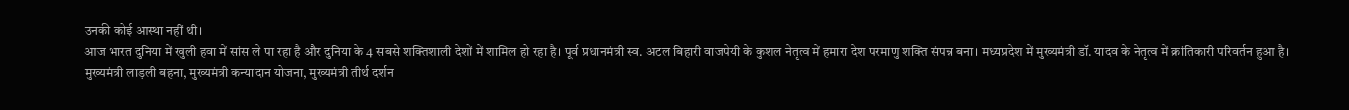उनकी कोई आस्था नहीं थी।
आज भारत दुनिया में खुली हवा में सांस ले पा रहा है और दुनिया के 4 सबसे शक्तिशाली देशों में शामिल हो रहा है। पूर्व प्रधानमंत्री स्व. अटल बिहारी वाजपेयी के कुशल नेतृत्व में हमारा देश परमाणु शक्ति संपन्न बना। मध्यप्रदेश में मुख्यमंत्री डॉ. यादव के नेतृत्व में क्रांतिकारी परिवर्तन हुआ है।
मुख्यमंत्री लाड़ली बहना, मुख्यमंत्री कन्यादान योजना, मुख्यमंत्री तीर्थ दर्शन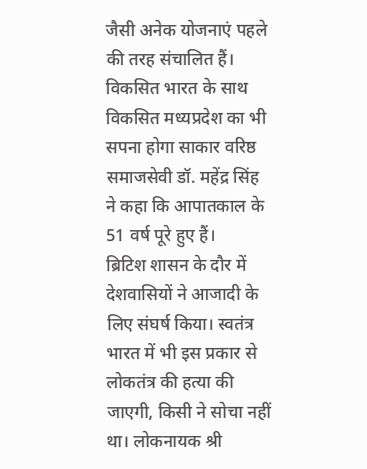जैसी अनेक योजनाएं पहले की तरह संचालित हैं। विकसित भारत के साथ विकसित मध्यप्रदेश का भी सपना होगा साकार वरिष्ठ समाजसेवी डॉ. महेंद्र सिंह ने कहा कि आपातकाल के 51 वर्ष पूरे हुए हैं।
ब्रिटिश शासन के दौर में देशवासियों ने आजादी के लिए संघर्ष किया। स्वतंत्र भारत में भी इस प्रकार से लोकतंत्र की हत्या की जाएगी, किसी ने सोचा नहीं था। लोकनायक श्री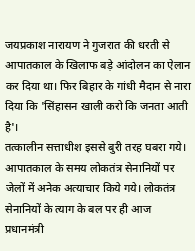जयप्रकाश नारायण ने गुजरात की धरती से आपातकाल के खिलाफ बड़े आंदोलन का ऐलान कर दिया था। फिर बिहार के गांधी मैदान से नारा दिया कि 'सिंहासन खाली करो कि जनता आती है'।
तत्कालीन सत्ताधीश इससे बुरी तरह घबरा गये। आपातकाल के समय लोकतंत्र सेनानियों पर जेलों में अनेक अत्याचार किये गये। लोकतंत्र सेनानियों के त्याग के बल पर ही आज प्रधानमंत्री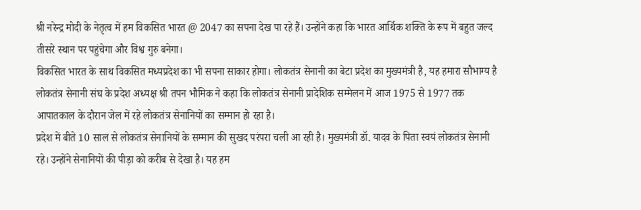श्री नरेन्द्र मोदी के नेतृत्व में हम विकसित भारत @ 2047 का सपना देख पा रहे हैं। उन्होंने कहा कि भारत आर्थिक शक्ति के रूप में बहुत जल्द तीसरे स्थान पर पहुंचेगा और विश्व गुरु बनेगा।
विकसित भारत के साथ विकसित मध्यप्रदेश का भी सपना साकार होगा। लोकतंत्र सेनानी का बेटा प्रदेश का मुख्यमंत्री है, यह हमारा सौभाग्य है लोकतंत्र सेनानी संघ के प्रदेश अध्यक्ष श्री तपन भौमिक ने कहा कि लोकतंत्र सेनानी प्रादेशिक सम्मेलन में आज 1975 से 1977 तक आपातकाल के दौरान जेल में रहे लोकतंत्र सेनानियों का सम्मान हो रहा है।
प्रदेश में बीते 10 साल से लोकतंत्र सेनानियों के सम्मान की सुखद परंपरा चली आ रही है। मुख्यमंत्री डॉ. यादव के पिता स्वयं लोकतंत्र सेनानी रहे। उन्होंने सेनानियों की पीड़ा को करीब से देखा है। यह हम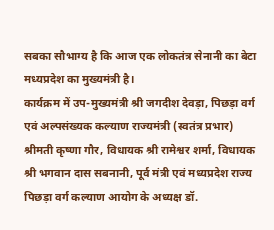सबका सौभाग्य है कि आज एक लोकतंत्र सेनानी का बेटा मध्यप्रदेश का मुख्यमंत्री है।
कार्यक्रम में उप-मुख्यमंत्री श्री जगदीश देवड़ा, पिछड़ा वर्ग एवं अल्पसंख्यक कल्याण राज्यमंत्री (स्वतंत्र प्रभार) श्रीमती कृष्णा गौर, विधायक श्री रामेश्वर शर्मा, विधायक श्री भगवान दास सबनानी, पूर्व मंत्री एवं मध्यप्रदेश राज्य पिछड़ा वर्ग कल्याण आयोग के अध्यक्ष डॉ.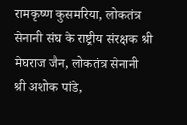रामकृष्ण कुसमरिया, लोकतंत्र सेनानी संघ के राष्ट्रीय संरक्षक श्री मेघराज जैन, लोकतंत्र सेनानी श्री अशोक पांडे,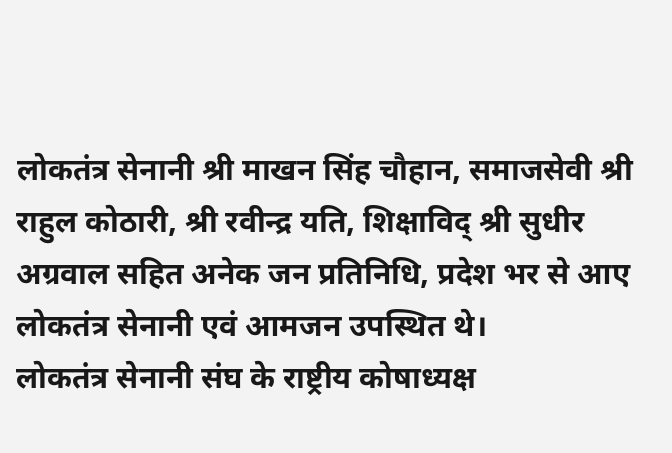लोकतंत्र सेनानी श्री माखन सिंह चौहान, समाजसेवी श्री राहुल कोठारी, श्री रवीन्द्र यति, शिक्षाविद् श्री सुधीर अग्रवाल सहित अनेक जन प्रतिनिधि, प्रदेश भर से आए लोकतंत्र सेनानी एवं आमजन उपस्थित थे।
लोकतंत्र सेनानी संघ के राष्ट्रीय कोषाध्यक्ष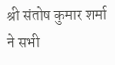श्री संतोष कुमार शर्मा ने सभी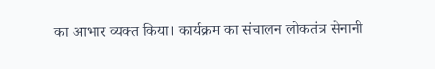का आभार व्यक्त किया। कार्यक्रम का संचालन लोकतंत्र सेनानी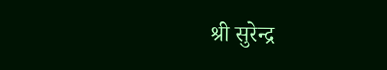श्री सुरेन्द्र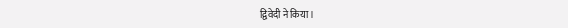द्विवेदी ने किया।